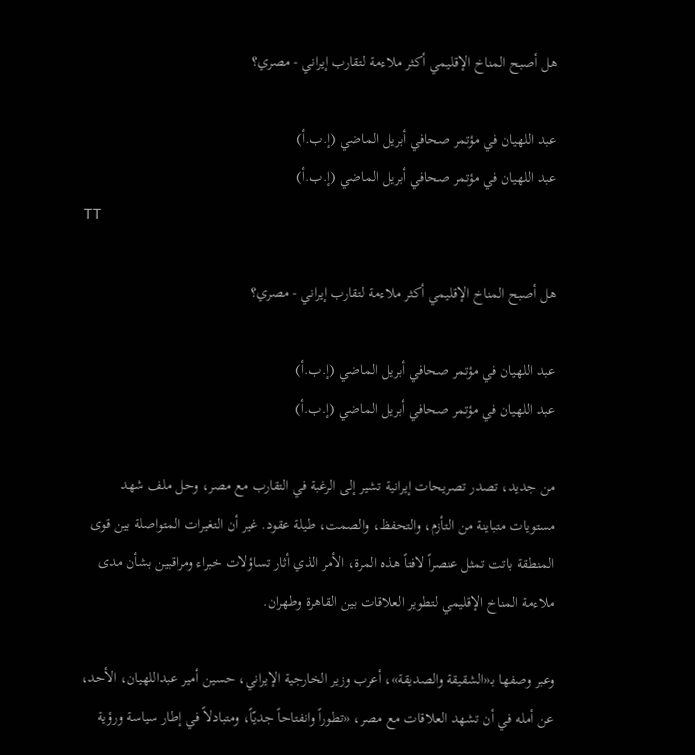هل أصبح المناخ الإقليمي أكثر ملاءمة لتقارب إيراني - مصري؟

عبد اللهيان في مؤتمر صحافي أبريل الماضي (إ.ب.أ)
عبد اللهيان في مؤتمر صحافي أبريل الماضي (إ.ب.أ)
TT

هل أصبح المناخ الإقليمي أكثر ملاءمة لتقارب إيراني - مصري؟

عبد اللهيان في مؤتمر صحافي أبريل الماضي (إ.ب.أ)
عبد اللهيان في مؤتمر صحافي أبريل الماضي (إ.ب.أ)

من جديد، تصدر تصريحات إيرانية تشير إلى الرغبة في التقارب مع مصر، وحل ملف شهد مستويات متباينة من التأزم، والتحفظ، والصمت، طيلة عقود. غير أن التغيرات المتواصلة بين قوى المنطقة باتت تمثل عنصراً لافتاً هذه المرة، الأمر الذي أثار تساؤلات خبراء ومراقبين بشأن مدى ملاءمة المناخ الإقليمي لتطوير العلاقات بين القاهرة وطهران.

وعبر وصفها بـ«الشقيقة والصديقة»، أعرب وزير الخارجية الإيراني، حسين أمير عبداللهيان، الأحد، عن أمله في أن تشهد العلاقات مع مصر، «تطوراً وانفتاحاً جديّاً، ومتبادلاً في إطار سياسة ورؤية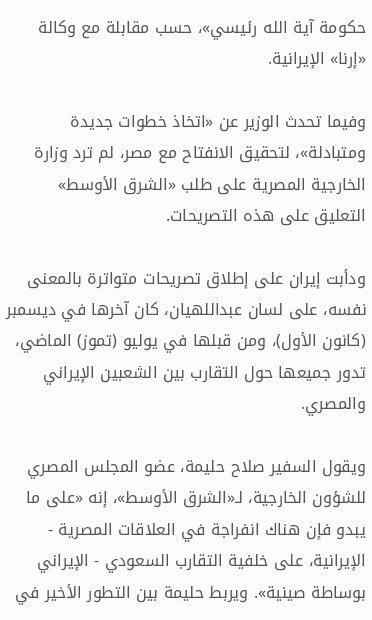حكومة آية الله رئيسي»، حسب مقابلة مع وكالة «إرنا» الإيرانية.

وفيما تحدث الوزير عن «اتخاذ خطوات جديدة ومتبادلة»، لتحقيق الانفتاح مع مصر، لم ترد وزارة الخارجية المصرية على طلب «الشرق الأوسط» التعليق على هذه التصريحات.

ودأبت إيران على إطلاق تصريحات متواترة بالمعنى نفسه، على لسان عبداللهيان، كان آخرها في ديسمبر (كانون الأول)، ومن قبلها في يوليو (تموز) الماضي، تدور جميعها حول التقارب بين الشعبين الإيراني والمصري.

ويقول السفير صلاح حليمة، عضو المجلس المصري للشؤون الخارجية، لـ«الشرق الأوسط»، إنه «على ما يبدو فإن هناك انفراجة في العلاقات المصرية - الإيرانية، على خلفية التقارب السعودي - الإيراني بوساطة صينية». ويربط حليمة بين التطور الأخير في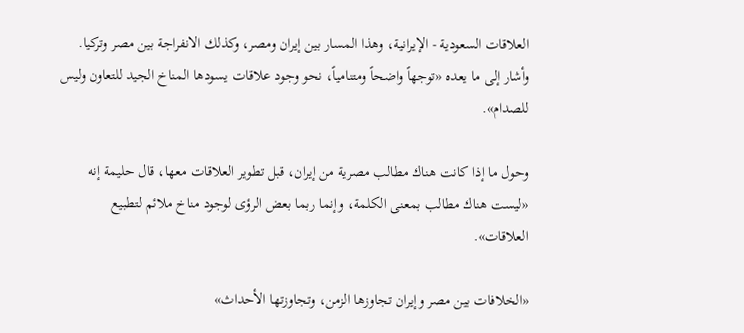العلاقات السعودية - الإيرانية، وهذا المسار بين إيران ومصر، وكذلك الانفراجة بين مصر وتركيا. وأشار إلى ما يعده «توجهاً واضحاً ومتنامياً، نحو وجود علاقات يسودها المناخ الجيد للتعاون وليس للصدام».

وحول ما إذا كانت هناك مطالب مصرية من إيران، قبل تطوير العلاقات معها، قال حليمة إنه «ليست هناك مطالب بمعنى الكلمة، وإنما ربما بعض الرؤى لوجود مناخ ملائم لتطبيع العلاقات».

«الخلافات بين مصر وإيران تجاوزها الزمن، وتجاوزتها الأحداث»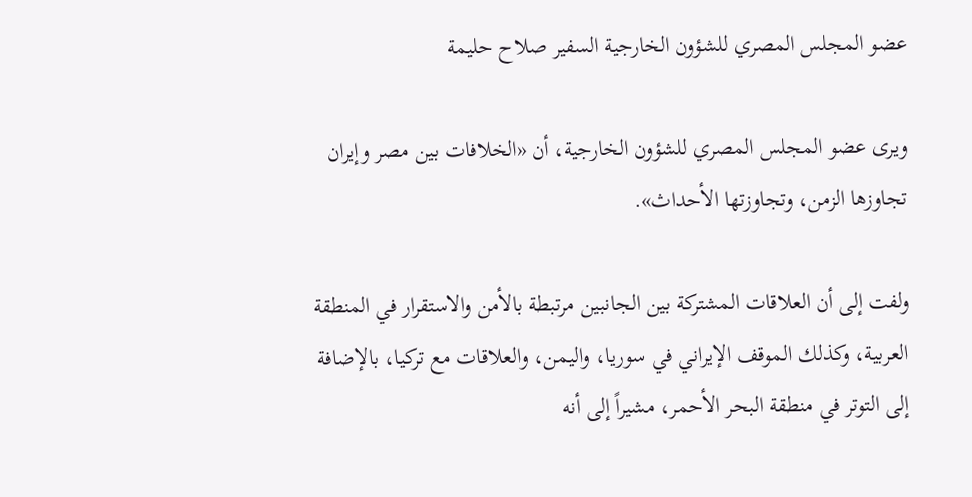عضو المجلس المصري للشؤون الخارجية السفير صلاح حليمة

ويرى عضو المجلس المصري للشؤون الخارجية، أن «الخلافات بين مصر وإيران تجاوزها الزمن، وتجاوزتها الأحداث».

ولفت إلى أن العلاقات المشتركة بين الجانبين مرتبطة بالأمن والاستقرار في المنطقة العربية، وكذلك الموقف الإيراني في سوريا، واليمن، والعلاقات مع تركيا، بالإضافة إلى التوتر في منطقة البحر الأحمر، مشيراً إلى أنه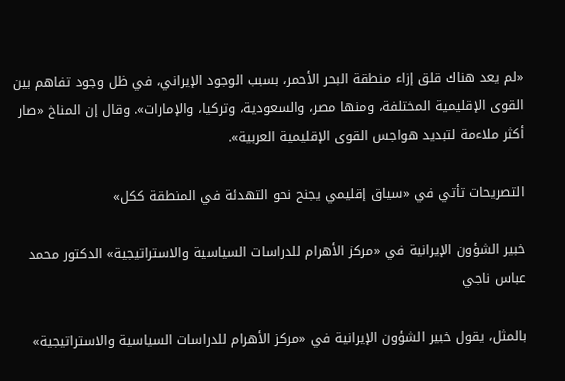«لم يعد هناك قلق إزاء منطقة البحر الأحمر، بسبب الوجود الإيراني، في ظل وجود تفاهم بين القوى الإقليمية المختلفة، ومنها مصر، والسعودية، وتركيا، والإمارات». وقال إن المناخ «صار أكثر ملاءمة لتبديد هواجس القوى الإقليمية العربية».

التصريحات تأتي في «سياق إقليمي يجنح نحو التهدئة في المنطقة ككل»

خبير الشؤون الإيرانية في «مركز الأهرام للدراسات السياسية والاستراتيجية» الدكتور محمد عباس ناجي

بالمثل، يقول خبير الشؤون الإيرانية في «مركز الأهرام للدراسات السياسية والاستراتيجية»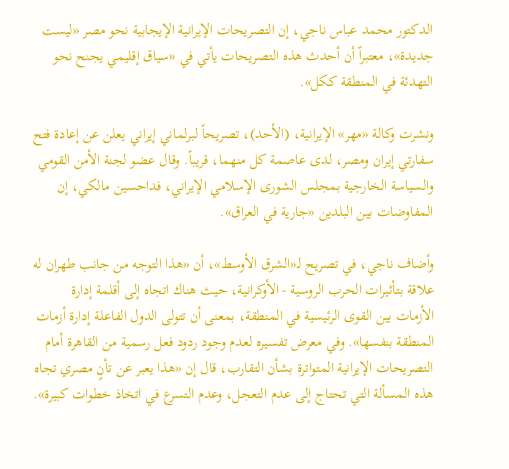الدكتور محمد عباس ناجي، إن التصريحات الإيرانية الإيجابية نحو مصر «ليست جديدة»، معتبراً أن أحدث هذه التصريحات يأتي في «سياق إقليمي يجنح نحو التهدئة في المنطقة ككل».

ونشرت وكالة «مهر» الإيرانية، (الأحد)، تصريحاً لبرلماني إيراني يعلن عن إعادة فتح سفارتي إيران ومصر، لدى عاصمة كل منهما، قريباً. وقال عضو لجنة الأمن القومي والسياسة الخارجية بمجلس الشورى الإسلامي الإيراني، فداحسين مالكي، إن المفاوضات بين البلدين «جارية في العراق».

وأضاف ناجي، في تصريح لـ«الشرق الأوسط»، أن «هذا التوجه من جانب طهران له علاقة بتأثيرات الحرب الروسية - الأوكرانية، حيث هناك اتجاه إلى أقلمة إدارة الأزمات بين القوى الرئيسية في المنطقة، بمعنى أن تتولى الدول الفاعلة إدارة أزمات المنطقة بنفسها». وفي معرض تفسيره لعدم وجود ردود فعل رسمية من القاهرة أمام التصريحات الإيرانية المتواترة بشأن التقارب، قال إن «هذا يعبر عن تأنٍ مصري تجاه هذه المسألة التي تحتاج إلى عدم التعجل، وعدم التسرع في اتخاذ خطوات كبيرة».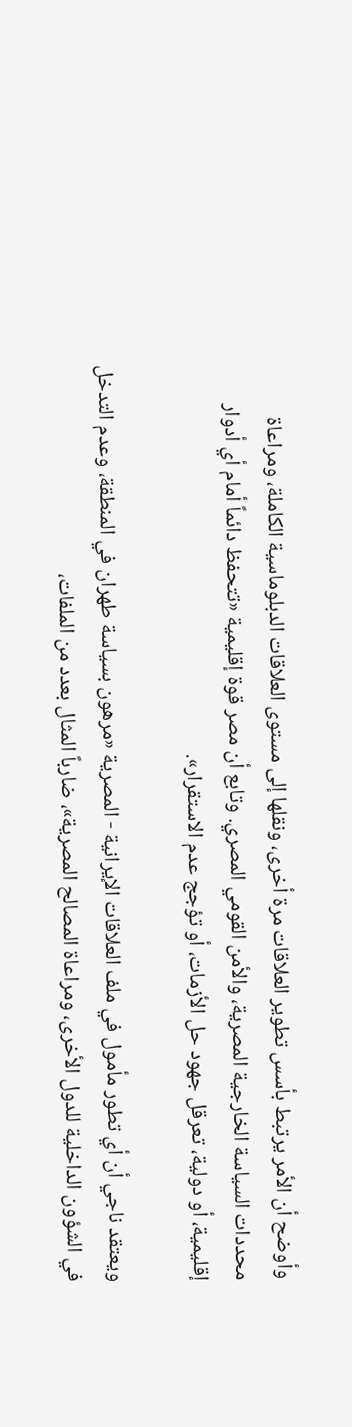وأوضح أن الأمر يرتبط بأسس تطوير العلاقات مرة أخرى، ونقلها إلى مستوى العلاقات الدبلوماسية الكاملة، ومراعاة محددات السياسة الخارجية المصرية، والأمن القومي المصري. وتابع أن مصر قوة إقليمية «تتحفظ دائماً أمام أي أدوار إقليمية، أو دولية، تعرقل جهود حل الأزمات، أو تؤجج عدم الاستقرار».

ويعتقد ناجي أن أي تطور مأمول في ملف العلاقات الإيرانية - المصرية «مرهون بسياسة طهران في المنطقة، وعدم التدخل في الشؤون الداخلية للدول الأخرى، ومراعاة المصالح المصرية»، ضارباً المثال بعدد من الملفات،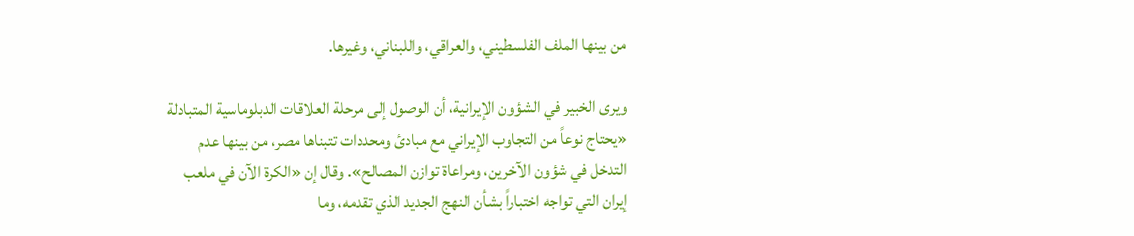من بينها الملف الفلسطيني، والعراقي، واللبناني، وغيرها.

ويرى الخبير في الشؤون الإيرانية، أن الوصول إلى مرحلة العلاقات الدبلوماسية المتبادلة «يحتاج نوعاً من التجاوب الإيراني مع مبادئ ومحددات تتبناها مصر، من بينها عدم التدخل في شؤون الآخرين، ومراعاة توازن المصالح». وقال إن «الكرة الآن في ملعب إيران التي تواجه اختباراً بشأن النهج الجديد الذي تقدمه، وما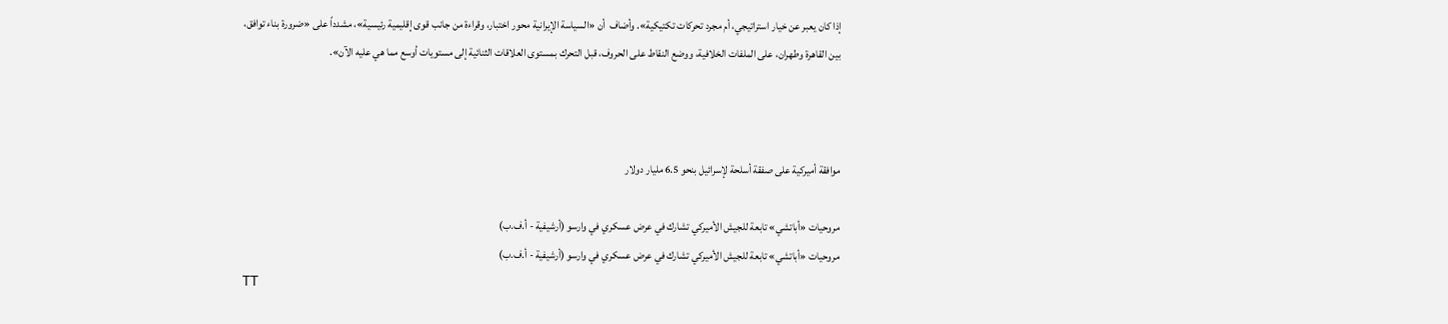إذا كان يعبر عن خيار استراتيجي، أم مجرد تحركات تكتيكية». وأضاف  أن «السياسة الإيرانية محور اختبار، وقراءة من جانب قوى إقليمية رئيسية»، مشدداً على «ضرورة بناء توافق، بين القاهرة وطهران، على الملفات الخلافية، ووضع النقاط على الحروف، قبل التحرك بمستوى العلاقات الثنائية إلى مستويات أوسع مما هي عليه الآن».



موافقة أميركية على صفقة أسلحة لإسرائيل بنحو 6.5 مليار دولار

مروحيات «أباتشي» تابعة للجيش الأميركي تشارك في عرض عسكري في وارسو (أرشيفية - أ.ف.ب)
مروحيات «أباتشي» تابعة للجيش الأميركي تشارك في عرض عسكري في وارسو (أرشيفية - أ.ف.ب)
TT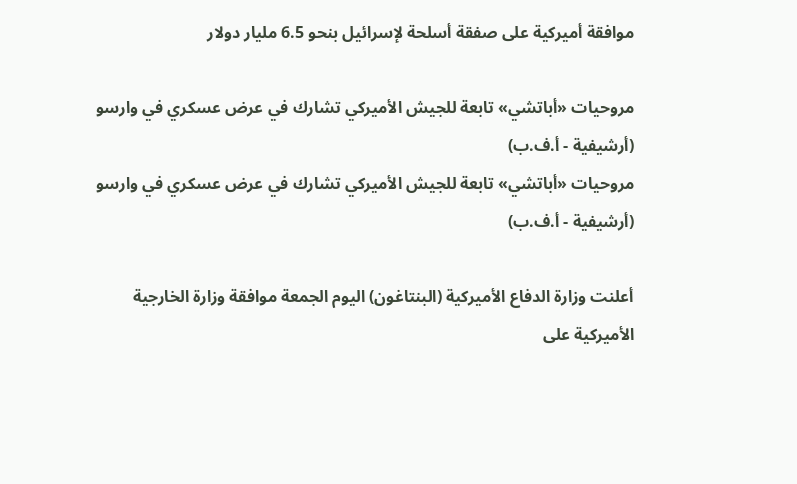موافقة أميركية على صفقة أسلحة لإسرائيل بنحو 6.5 مليار دولار

مروحيات «أباتشي» تابعة للجيش الأميركي تشارك في عرض عسكري في وارسو (أرشيفية - أ.ف.ب)
مروحيات «أباتشي» تابعة للجيش الأميركي تشارك في عرض عسكري في وارسو (أرشيفية - أ.ف.ب)

أعلنت وزارة الدفاع الأميركية (البنتاغون) اليوم الجمعة موافقة وزارة الخارجية الأميركية على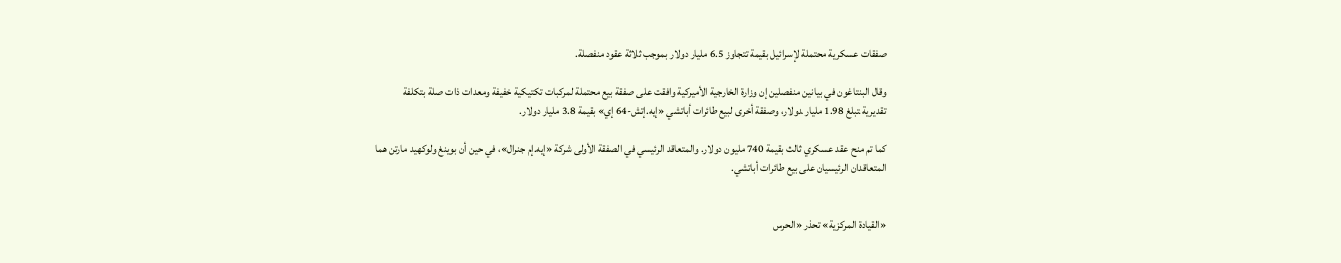صفقات عسكرية محتملة لإسرائيل بقيمة تتجاوز 6.5 مليار ‌دولار ‌بموجب ثلاثة عقود ‌منفصلة.

وقال البنتاغون في بيانين منفصلين إن وزارة الخارجية الأميركية وافقت على صفقة بيع محتملة لمركبات تكتيكية خفيفة ومعدات ذات ‌صلة بتكلفة تقديرية ‍تبلغ ‍1.98 مليار ‍دولار، وصفقة أخرى لبيع طائرات أباتشي «إيه.إتش-64 إي» بقيمة 3.8 مليار دولار.

كما تم منح عقد عسكري ثالث بقيمة 740 مليون دولار. والمتعاقد الرئيسي في الصفقة الأولى شركة «إيه.إم جنرال»، في حين أن بوينغ ولوكهيد مارتن هما المتعاقدان الرئيسيان ‌على بيع طائرات أباتشي.


«القيادة المركزية» تحذر «الحرس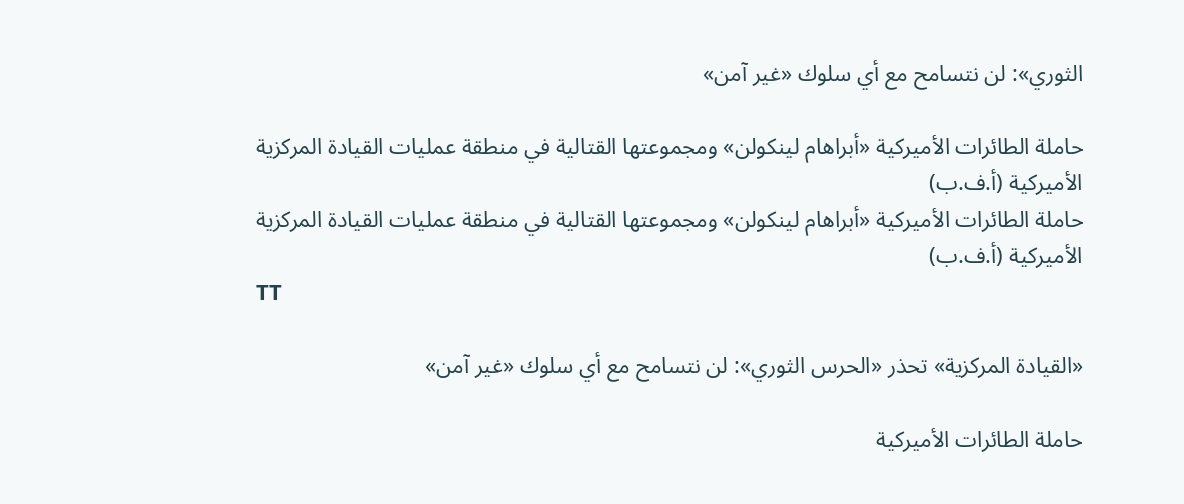الثوري»: لن نتسامح مع أي سلوك «غير آمن»

حاملة الطائرات الأميركية «أبراهام لينكولن» ومجموعتها القتالية في منطقة عمليات القيادة المركزية الأميركية (أ.ف.ب)
حاملة الطائرات الأميركية «أبراهام لينكولن» ومجموعتها القتالية في منطقة عمليات القيادة المركزية الأميركية (أ.ف.ب)
TT

«القيادة المركزية» تحذر «الحرس الثوري»: لن نتسامح مع أي سلوك «غير آمن»

حاملة الطائرات الأميركية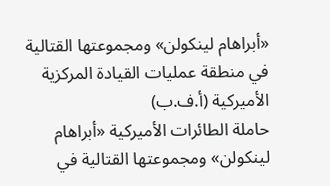«أبراهام لينكولن» ومجموعتها القتالية في منطقة عمليات القيادة المركزية الأميركية (أ.ف.ب)
حاملة الطائرات الأميركية «أبراهام لينكولن» ومجموعتها القتالية في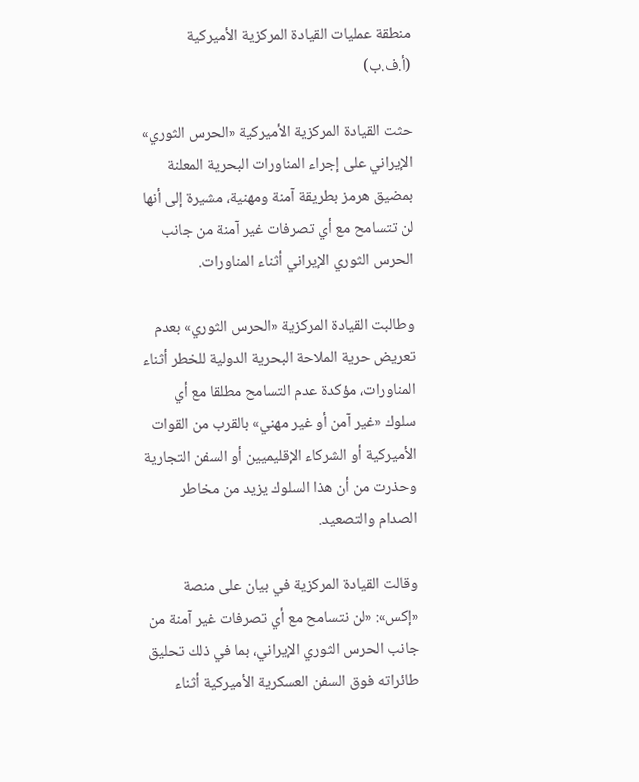منطقة عمليات القيادة المركزية الأميركية (أ.ف.ب)

حثت القيادة المركزية الأميركية «الحرس الثوري» الإيراني على إجراء المناورات البحرية المعلنة بمضيق هرمز بطريقة آمنة ومهنية، مشيرة إلى أنها لن تتسامح مع أي تصرفات غير آمنة من جانب الحرس الثوري الإيراني أثناء المناورات.

وطالبت القيادة المركزية «الحرس الثوري» بعدم تعريض حرية الملاحة البحرية الدولية للخطر أثناء المناورات، مؤكدة عدم التسامح مطلقا مع أي سلوك «غير آمن أو غير مهني» بالقرب من القوات الأميركية أو الشركاء الإقليميين أو السفن التجارية وحذرت من أن هذا السلوك يزيد من مخاطر الصدام والتصعيد.

وقالت القيادة المركزية في بيان على منصة «إكس»: «لن نتسامح مع أي تصرفات غير آمنة من جانب الحرس الثوري الإيراني، بما في ذلك تحليق طائراته فوق السفن العسكرية الأميركية أثناء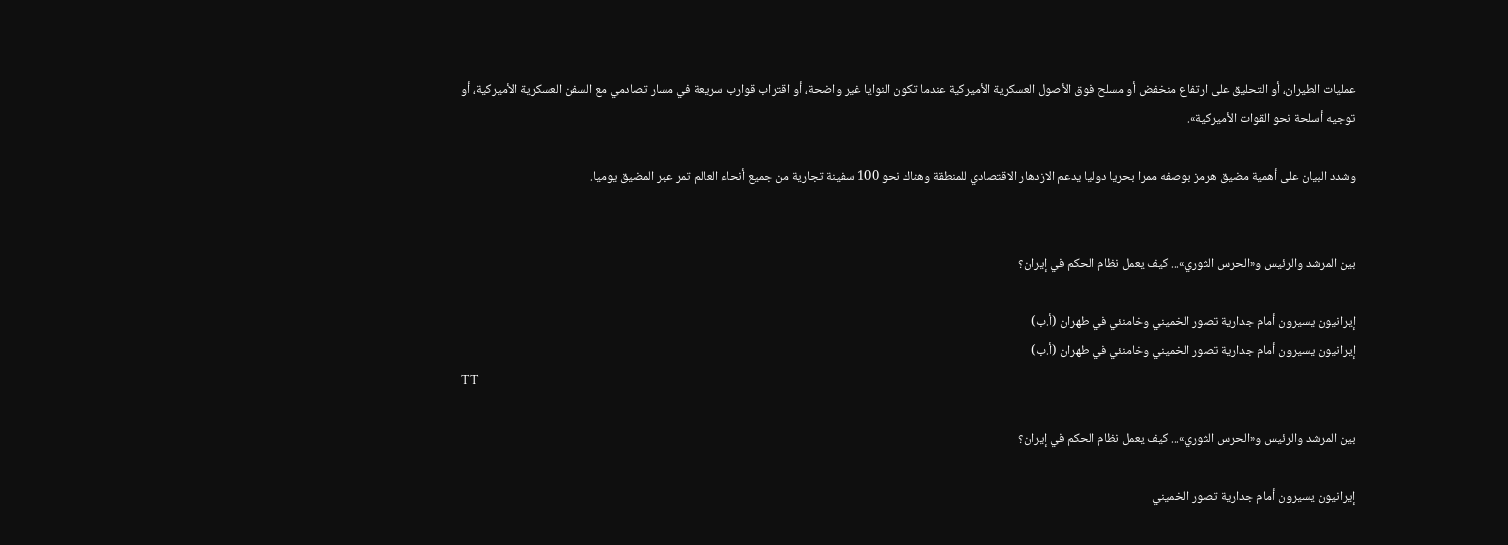عمليات الطيران، أو التحليق على ارتفاع منخفض أو مسلح فوق الأصول العسكرية الأميركية عندما تكون النوايا غير واضحة، أو اقتراب قوارب سريعة في مسار تصادمي مع السفن العسكرية الأميركية، أو توجيه أسلحة نحو القوات الأميركية».

وشدد البيان على أهمية مضيق هرمز بوصفه ممرا بحريا دوليا يدعم الازدهار الاقتصادي للمنطقة وهناك نحو 100 سفينة تجارية من جميع أنحاء العالم تمر عبر المضيق يوميا.


بين المرشد والرئيس و«الحرس الثوري»... كيف يعمل نظام الحكم في إيران؟

إيرانيون يسيرون أمام جدارية تصور الخميني وخامنئي في طهران (أ.ب)
إيرانيون يسيرون أمام جدارية تصور الخميني وخامنئي في طهران (أ.ب)
TT

بين المرشد والرئيس و«الحرس الثوري»... كيف يعمل نظام الحكم في إيران؟

إيرانيون يسيرون أمام جدارية تصور الخميني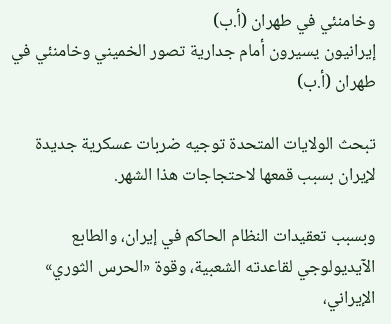وخامنئي في طهران (أ.ب)
إيرانيون يسيرون أمام جدارية تصور الخميني وخامنئي في طهران (أ.ب)

تبحث الولايات المتحدة توجيه ضربات عسكرية جديدة لإيران بسبب قمعها لاحتجاجات هذا الشهر.

وبسبب تعقيدات النظام الحاكم في إيران، والطابع الآيديولوجي لقاعدته الشعبية، وقوة «الحرس الثوري» الإيراني،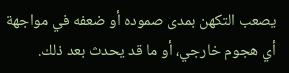يصعب التكهن بمدى صموده أو ضعفه في مواجهة أي هجوم خارجي، أو ما قد يحدث بعد ذلك.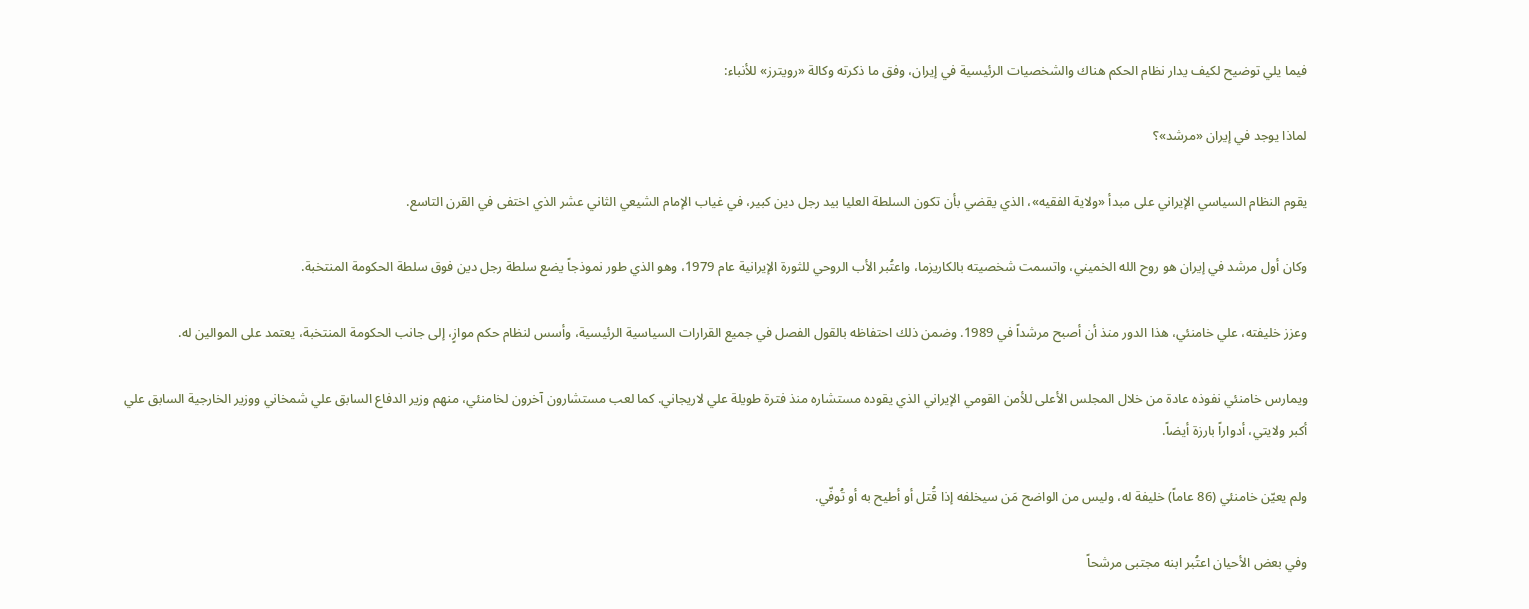فيما يلي توضيح لكيف يدار نظام الحكم هناك والشخصيات الرئيسية في إيران، وفق ما ذكرته وكالة «رويترز» للأنباء:

لماذا يوجد في إيران «مرشد»؟

يقوم النظام السياسي الإيراني على مبدأ «ولاية الفقيه»، الذي يقضي بأن تكون السلطة العليا بيد رجل دين كبير، في غياب الإمام الشيعي الثاني عشر الذي اختفى في القرن التاسع.

وكان أول مرشد في إيران هو روح الله الخميني، واتسمت شخصيته بالكاريزما، واعتُبر الأب الروحي للثورة الإيرانية عام 1979، وهو الذي طور نموذجاً يضع سلطة رجل دين فوق سلطة الحكومة المنتخبة.

وعزز خليفته، علي خامنئي، هذا الدور منذ أن أصبح مرشداً في 1989. وضمن ذلك احتفاظه بالقول الفصل في جميع القرارات السياسية الرئيسية، وأسس لنظام حكم موازٍ، إلى جانب الحكومة المنتخبة، يعتمد على الموالين له.

ويمارس خامنئي نفوذه عادة من خلال المجلس الأعلى للأمن القومي الإيراني الذي يقوده مستشاره منذ فترة طويلة علي لاريجاني. كما لعب مستشارون آخرون لخامنئي، منهم وزير الدفاع السابق علي شمخاني ووزير الخارجية السابق علي أكبر ولايتي، أدواراً بارزة أيضاً.

ولم يعيّن خامنئي (86 عاماً) خليفة له، وليس من الواضح مَن سيخلفه إذا قُتل أو أطيح به أو تُوفّي.

وفي بعض الأحيان اعتُبر ابنه مجتبى مرشحاً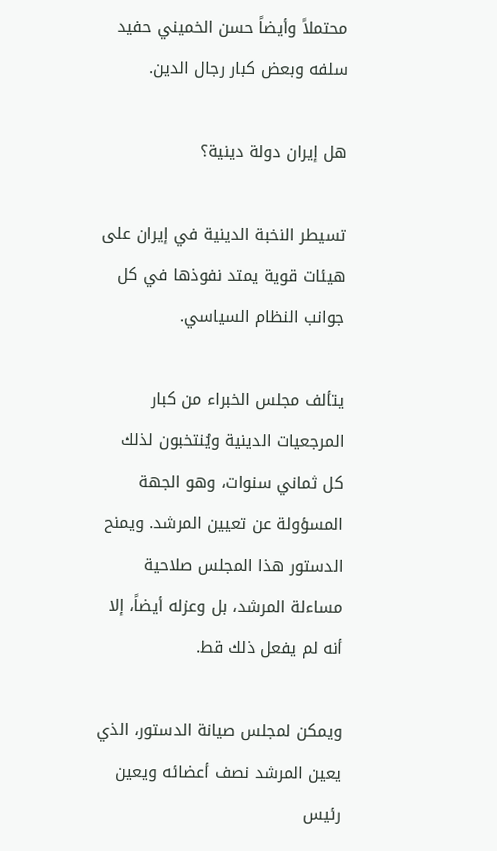محتملاً وأيضاً حسن الخميني حفيد سلفه وبعض كبار رجال الدين.

هل إيران دولة دينية؟

تسيطر النخبة الدينية في إيران على هيئات قوية يمتد نفوذها في كل جوانب النظام السياسي.

يتألف مجلس الخبراء من كبار المرجعيات الدينية ويُنتخبون لذلك كل ثماني سنوات، وهو الجهة المسؤولة عن تعيين المرشد. ويمنح الدستور هذا المجلس صلاحية مساءلة المرشد، بل وعزله أيضاً، إلا أنه لم يفعل ذلك قط.

ويمكن لمجلس صيانة الدستور، الذي يعين المرشد نصف أعضائه ويعين رئيس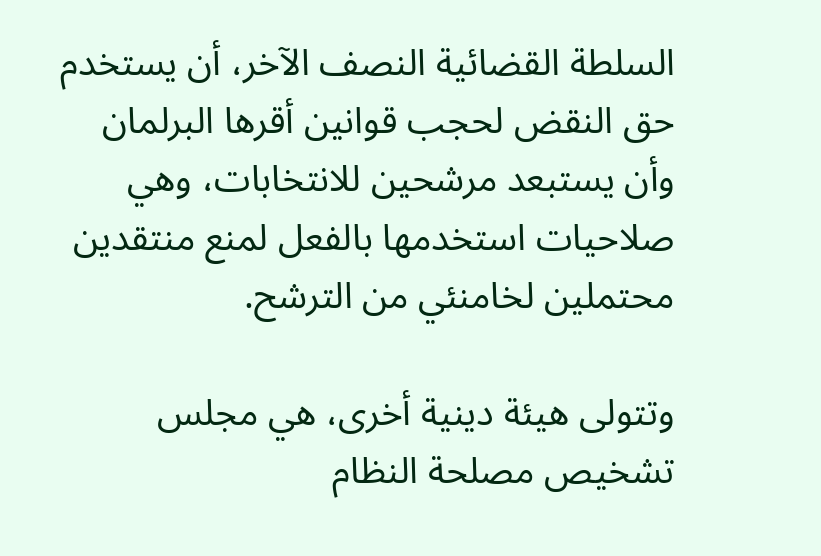السلطة القضائية النصف الآخر، أن يستخدم حق النقض لحجب قوانين أقرها البرلمان وأن يستبعد مرشحين للانتخابات، وهي صلاحيات استخدمها بالفعل لمنع منتقدين محتملين لخامنئي من الترشح.

وتتولى هيئة دينية أخرى، هي مجلس تشخيص مصلحة النظام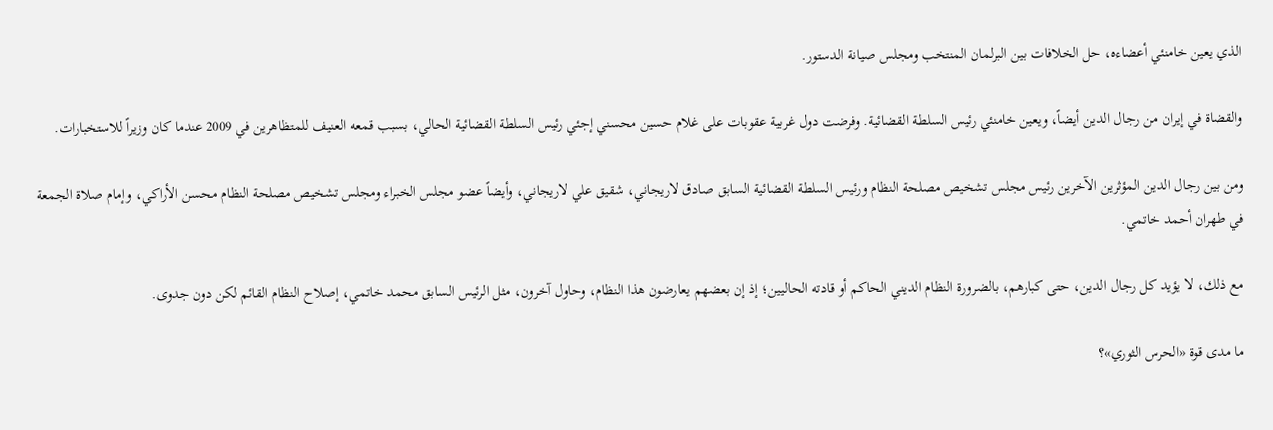الذي يعين خامنئي أعضاءه، حل الخلافات بين البرلمان المنتخب ومجلس صيانة الدستور.

والقضاة في إيران من رجال الدين أيضاً، ويعين خامنئي رئيس السلطة القضائية. وفرضت دول غربية عقوبات على غلام حسين محسني إجئي رئيس السلطة القضائية الحالي، بسبب قمعه العنيف للمتظاهرين في 2009 عندما كان وزيراً للاستخبارات.

ومن بين رجال الدين المؤثرين الآخرين رئيس مجلس تشخيص مصلحة النظام ورئيس السلطة القضائية السابق صادق لاريجاني، شقيق علي لاريجاني، وأيضاً عضو مجلس الخبراء ومجلس تشخيص مصلحة النظام محسن الأراكي، وإمام صلاة الجمعة في طهران أحمد خاتمي.

مع ذلك، لا يؤيد كل رجال الدين، حتى كبارهم، بالضرورة النظام الديني الحاكم أو قادته الحاليين؛ إذ إن بعضهم يعارضون هذا النظام، وحاول آخرون، مثل الرئيس السابق محمد خاتمي، إصلاح النظام القائم لكن دون جدوى.

ما مدى قوة «الحرس الثوري»؟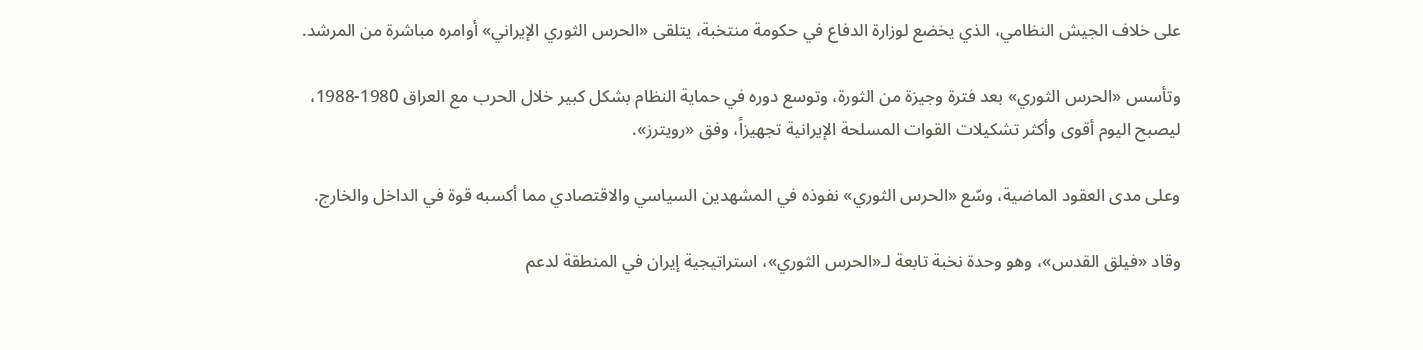على خلاف الجيش النظامي، الذي يخضع لوزارة الدفاع في حكومة منتخبة، يتلقى «الحرس الثوري الإيراني» أوامره مباشرة من المرشد.

وتأسس «الحرس الثوري» بعد فترة وجيزة من الثورة، وتوسع دوره في حماية النظام بشكل كبير خلال الحرب مع العراق 1980-1988، ليصبح اليوم أقوى وأكثر تشكيلات القوات المسلحة الإيرانية تجهيزاً، وفق «رويترز».

وعلى مدى العقود الماضية، وسّع «الحرس الثوري» نفوذه في المشهدين السياسي والاقتصادي مما أكسبه قوة في الداخل والخارج.

وقاد «فيلق القدس»، وهو وحدة نخبة تابعة لـ«الحرس الثوري»، استراتيجية إيران في المنطقة لدعم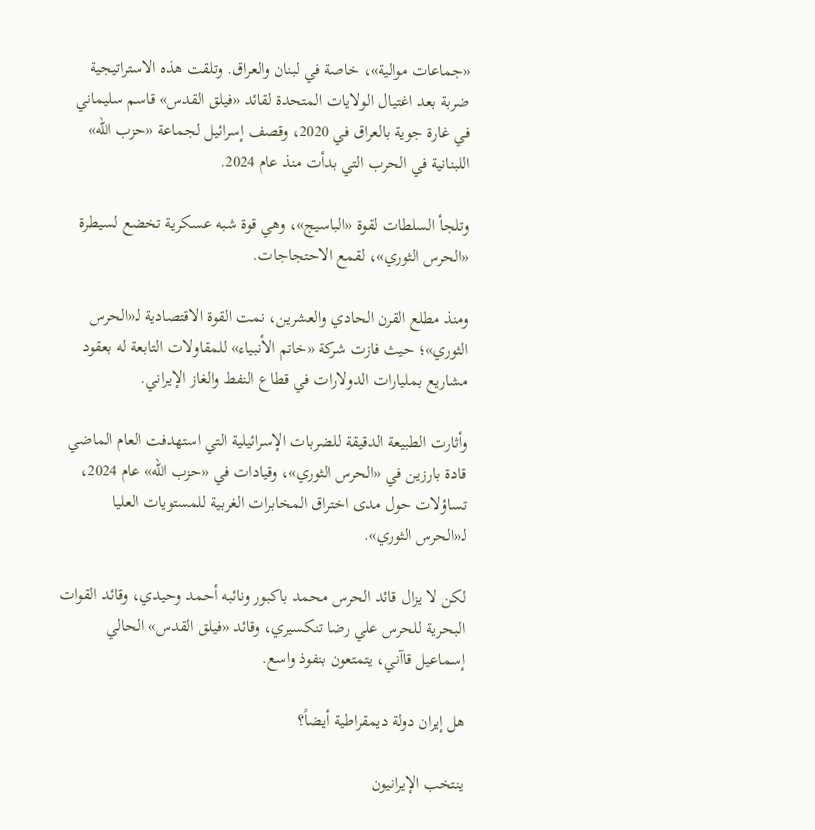«جماعات موالية»، خاصة في لبنان والعراق. وتلقت هذه الاستراتيجية ضربة بعد اغتيال الولايات المتحدة لقائد «فيلق القدس» قاسم سليماني في غارة جوية بالعراق في 2020، وقصف إسرائيل لجماعة «حزب الله» اللبنانية في الحرب التي بدأت منذ عام 2024.

وتلجأ السلطات لقوة «الباسيج»، وهي قوة شبه عسكرية تخضع لسيطرة «الحرس الثوري»، لقمع الاحتجاجات.

ومنذ مطلع القرن الحادي والعشرين، نمت القوة الاقتصادية لـ«الحرس الثوري»؛ حيث فازت شركة «خاتم الأنبياء» للمقاولات التابعة له بعقود مشاريع بمليارات الدولارات في قطاع النفط والغاز الإيراني.

وأثارت الطبيعة الدقيقة للضربات الإسرائيلية التي استهدفت العام الماضي قادة بارزين في «الحرس الثوري»، وقيادات في «حزب الله» عام 2024، تساؤلات حول مدى اختراق المخابرات الغربية للمستويات العليا لـ«الحرس الثوري».

لكن لا يزال قائد الحرس محمد باكبور ونائبه أحمد وحيدي، وقائد القوات البحرية للحرس علي رضا تنكسيري، وقائد «فيلق القدس» الحالي إسماعيل قاآني، يتمتعون بنفوذ واسع.

هل إيران دولة ديمقراطية أيضاً؟

ينتخب الإيرانيون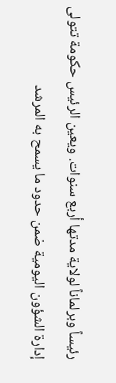رئيساً وبرلماناً لولاية مدتها أربع سنوات. ويعين الرئيس حكومة تتولى إدارة الشؤون اليومية ضمن حدود ما يسمح به المرشد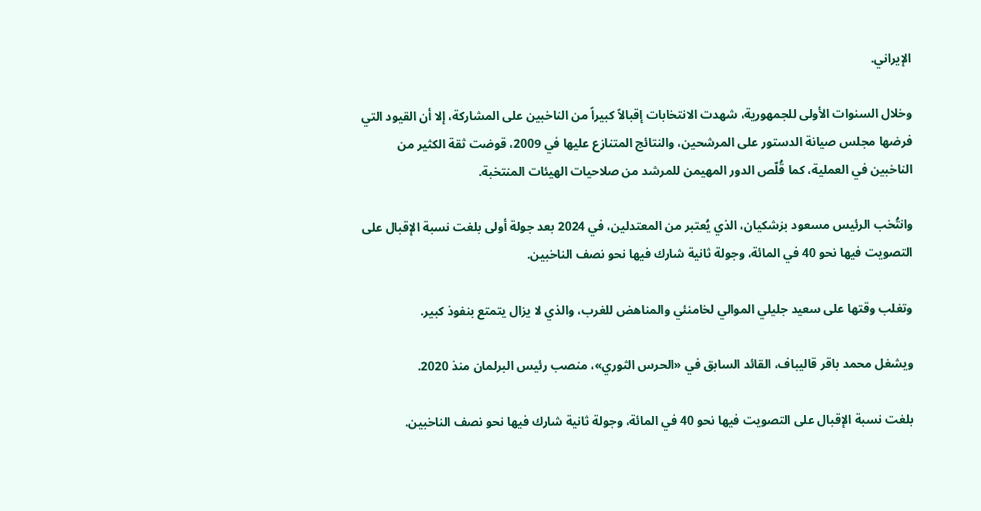الإيراني.

وخلال السنوات الأولى للجمهورية، شهدت الانتخابات إقبالاً كبيراً من الناخبين على المشاركة، إلا أن القيود التي فرضها مجلس صيانة الدستور على المرشحين، والنتائج المتنازع عليها في 2009، قوضت ثقة الكثير من الناخبين في العملية، كما قُلّص الدور المهيمن للمرشد من صلاحيات الهيئات المنتخبة.

وانتُخب الرئيس مسعود بزشكيان، الذي يُعتبر من المعتدلين، في 2024 بعد جولة أولى بلغت نسبة الإقبال على التصويت فيها نحو 40 في المائة، وجولة ثانية شارك فيها نحو نصف الناخبين.

وتغلب وقتها على سعيد جليلي الموالي لخامنئي والمناهض للغرب، والذي لا يزال يتمتع بنفوذ كبير.

ويشغل محمد باقر قاليباف، القائد السابق في «الحرس الثوري»، منصب رئيس البرلمان منذ 2020.

بلغت نسبة الإقبال على التصويت فيها نحو 40 في المائة، وجولة ثانية شارك فيها نحو نصف الناخبين.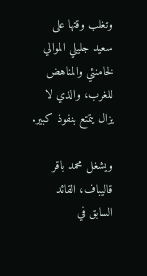وتغلب وقتها على سعيد جليلي الموالي لخامنئي والمناهض للغرب، والذي لا يزال يتمتع بنفوذ كبير.

ويشغل محمد باقر قاليباف، القائد السابق في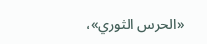«الحرس الثوري»،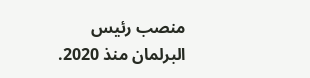منصب رئيس البرلمان منذ 2020.